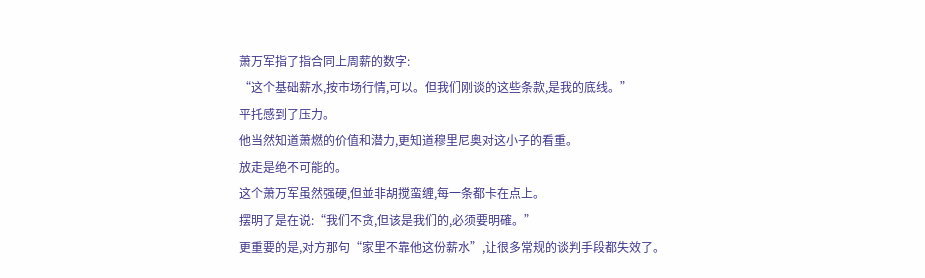萧万军指了指合同上周薪的数字:
“这个基础薪水,按市场行情,可以。但我们刚谈的这些条款,是我的底线。”
平托感到了压力。
他当然知道萧燃的价值和潜力,更知道穆里尼奥对这小子的看重。
放走是绝不可能的。
这个萧万军虽然强硬,但並非胡搅蛮缠,每一条都卡在点上。
摆明了是在说:“我们不贪,但该是我们的,必须要明確。”
更重要的是,对方那句“家里不靠他这份薪水”,让很多常规的谈判手段都失效了。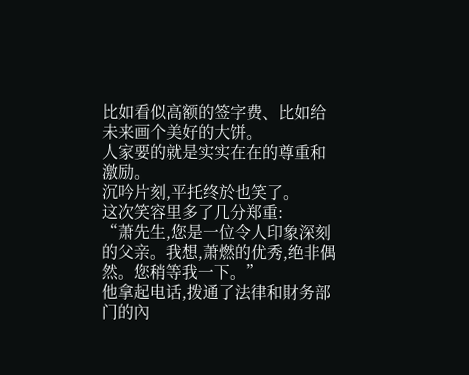比如看似高额的签字费、比如给未来画个美好的大饼。
人家要的就是实实在在的尊重和激励。
沉吟片刻,平托终於也笑了。
这次笑容里多了几分郑重:
“萧先生,您是一位令人印象深刻的父亲。我想,萧燃的优秀,绝非偶然。您稍等我一下。”
他拿起电话,拨通了法律和財务部门的內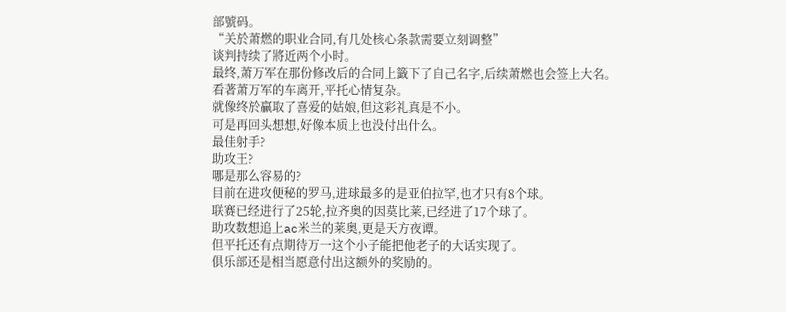部號码。
“关於萧燃的职业合同,有几处核心条款需要立刻调整”
谈判持续了將近两个小时。
最终,萧万军在那份修改后的合同上籤下了自己名字,后续萧燃也会签上大名。
看著萧万军的车离开,平托心情复杂。
就像终於贏取了喜爱的姑娘,但这彩礼真是不小。
可是再回头想想,好像本质上也没付出什么。
最佳射手?
助攻王?
哪是那么容易的?
目前在进攻便秘的罗马,进球最多的是亚伯拉罕,也才只有8个球。
联赛已经进行了25轮,拉齐奥的因莫比莱,已经进了17个球了。
助攻数想追上ac米兰的莱奥,更是天方夜谭。
但平托还有点期待万一这个小子能把他老子的大话实现了。
俱乐部还是相当愿意付出这额外的奖励的。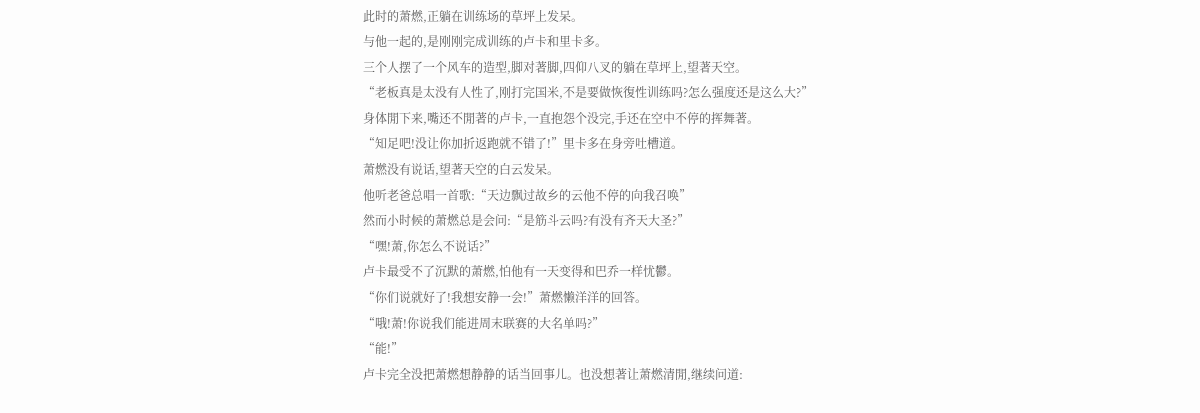此时的萧燃,正躺在训练场的草坪上发呆。
与他一起的,是刚刚完成训练的卢卡和里卡多。
三个人摆了一个风车的造型,脚对著脚,四仰八叉的躺在草坪上,望著天空。
“老板真是太没有人性了,刚打完国米,不是要做恢復性训练吗?怎么强度还是这么大?”
身体閒下来,嘴还不閒著的卢卡,一直抱怨个没完,手还在空中不停的挥舞著。
“知足吧!没让你加折返跑就不错了!”里卡多在身旁吐槽道。
萧燃没有说话,望著天空的白云发呆。
他听老爸总唱一首歌:“天边飘过故乡的云他不停的向我召唤”
然而小时候的萧燃总是会问:“是筋斗云吗?有没有齐天大圣?”
“嘿!萧,你怎么不说话?”
卢卡最受不了沉默的萧燃,怕他有一天变得和巴乔一样忧鬱。
“你们说就好了!我想安静一会!”萧燃懒洋洋的回答。
“哦!萧!你说我们能进周末联赛的大名单吗?”
“能!”
卢卡完全没把萧燃想静静的话当回事儿。也没想著让萧燃清閒,继续问道: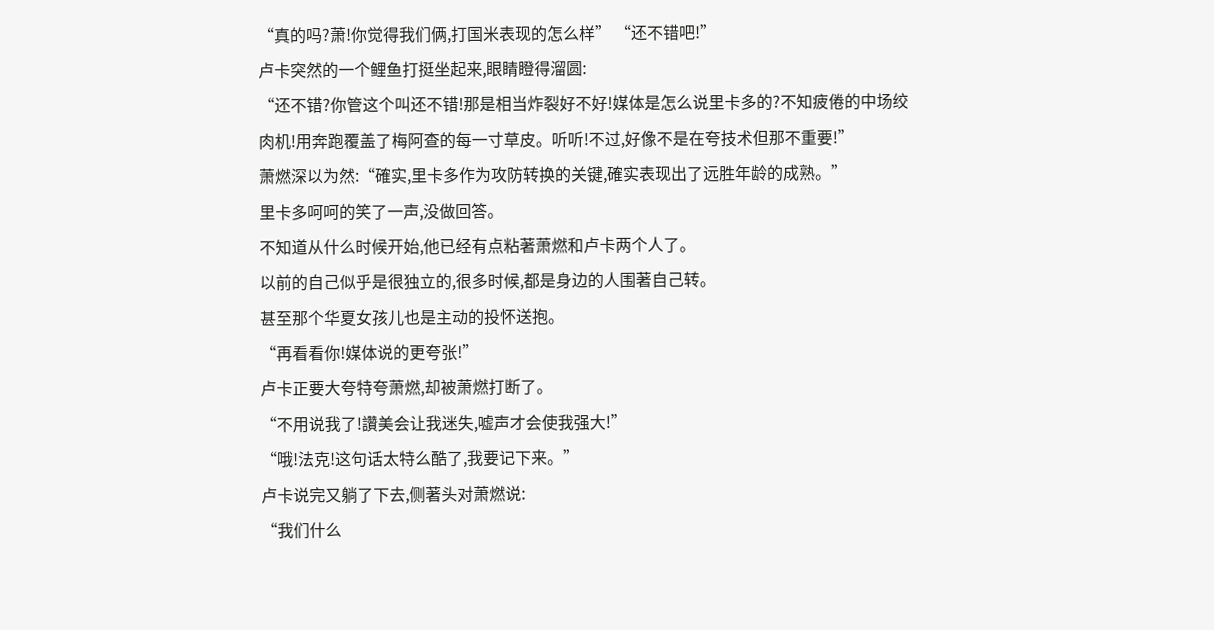“真的吗?萧!你觉得我们俩,打国米表现的怎么样” “还不错吧!”
卢卡突然的一个鲤鱼打挺坐起来,眼睛瞪得溜圆:
“还不错?你管这个叫还不错!那是相当炸裂好不好!媒体是怎么说里卡多的?不知疲倦的中场绞肉机!用奔跑覆盖了梅阿查的每一寸草皮。听听!不过,好像不是在夸技术但那不重要!”
萧燃深以为然:“確实,里卡多作为攻防转换的关键,確实表现出了远胜年龄的成熟。”
里卡多呵呵的笑了一声,没做回答。
不知道从什么时候开始,他已经有点粘著萧燃和卢卡两个人了。
以前的自己似乎是很独立的,很多时候,都是身边的人围著自己转。
甚至那个华夏女孩儿也是主动的投怀送抱。
“再看看你!媒体说的更夸张!”
卢卡正要大夸特夸萧燃,却被萧燃打断了。
“不用说我了!讚美会让我迷失,嘘声才会使我强大!”
“哦!法克!这句话太特么酷了,我要记下来。”
卢卡说完又躺了下去,侧著头对萧燃说:
“我们什么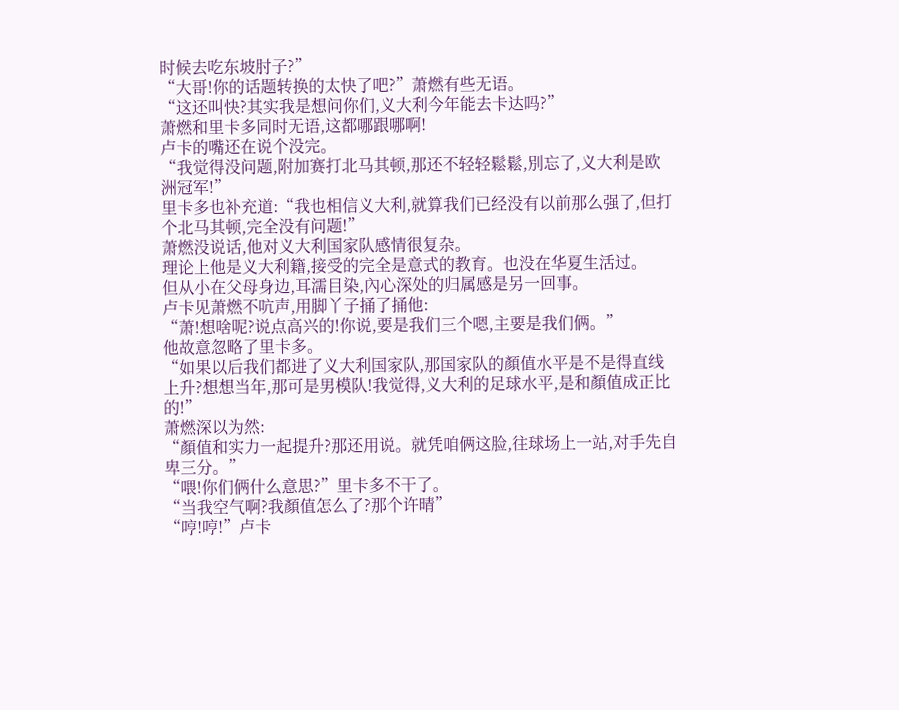时候去吃东坡肘子?”
“大哥!你的话题转换的太快了吧?”萧燃有些无语。
“这还叫快?其实我是想问你们,义大利今年能去卡达吗?”
萧燃和里卡多同时无语,这都哪跟哪啊!
卢卡的嘴还在说个没完。
“我觉得没问题,附加赛打北马其顿,那还不轻轻鬆鬆,別忘了,义大利是欧洲冠军!”
里卡多也补充道:“我也相信义大利,就算我们已经没有以前那么强了,但打个北马其顿,完全没有问题!”
萧燃没说话,他对义大利国家队感情很复杂。
理论上他是义大利籍,接受的完全是意式的教育。也没在华夏生活过。
但从小在父母身边,耳濡目染,內心深处的归属感是另一回事。
卢卡见萧燃不吭声,用脚丫子捅了捅他:
“萧!想啥呢?说点高兴的!你说,要是我们三个嗯,主要是我们俩。”
他故意忽略了里卡多。
“如果以后我们都进了义大利国家队,那国家队的顏值水平是不是得直线上升?想想当年,那可是男模队!我觉得,义大利的足球水平,是和顏值成正比的!”
萧燃深以为然:
“顏值和实力一起提升?那还用说。就凭咱俩这脸,往球场上一站,对手先自卑三分。”
“喂!你们俩什么意思?”里卡多不干了。
“当我空气啊?我顏值怎么了?那个许晴”
“哼!哼!”卢卡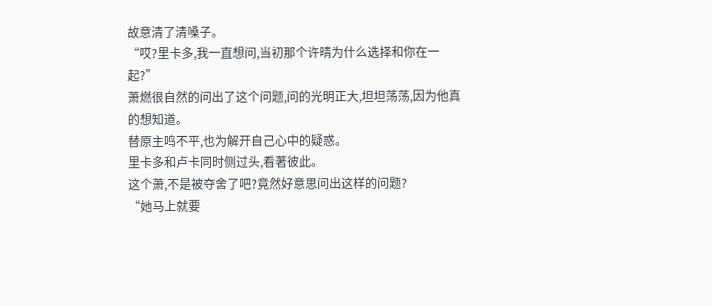故意清了清嗓子。
“哎?里卡多,我一直想问,当初那个许晴为什么选择和你在一起?”
萧燃很自然的问出了这个问题,问的光明正大,坦坦荡荡,因为他真的想知道。
替原主鸣不平,也为解开自己心中的疑惑。
里卡多和卢卡同时侧过头,看著彼此。
这个萧,不是被夺舍了吧?竟然好意思问出这样的问题?
“她马上就要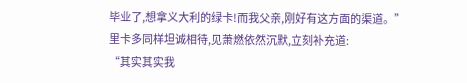毕业了,想拿义大利的绿卡!而我父亲,刚好有这方面的渠道。”
里卡多同样坦诚相待,见萧燃依然沉默,立刻补充道:
“其实其实我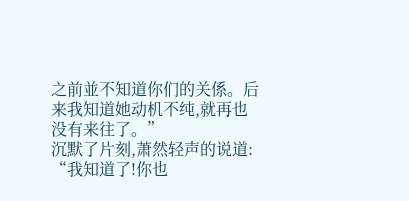之前並不知道你们的关係。后来我知道她动机不纯,就再也没有来往了。”
沉默了片刻,萧然轻声的说道:
“我知道了!你也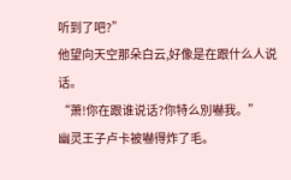听到了吧?”
他望向天空那朵白云,好像是在跟什么人说话。
“萧!你在跟谁说话?你特么別嚇我。”
幽灵王子卢卡被嚇得炸了毛。